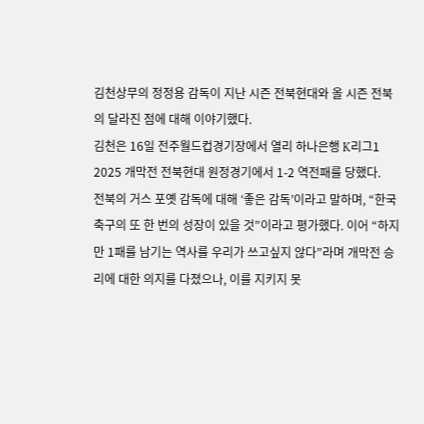김천상무의 정정용 감독이 지난 시즌 전북현대와 올 시즌 전북의 달라진 점에 대해 이야기했다.
김천은 16일 전주월드컵경기장에서 열리 하나은행 K리그1 2025 개막전 전북현대 원정경기에서 1-2 역전패를 당했다.
전북의 거스 포옛 감독에 대해 ‘좋은 감독’이라고 말하며, “한국축구의 또 한 번의 성장이 있을 것”이라고 평가했다. 이어 “하지만 1패를 남기는 역사를 우리가 쓰고싶지 않다”라며 개막전 승리에 대한 의지를 다졌으나, 이를 지키지 못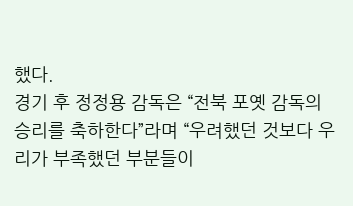했다.
경기 후 정정용 감독은 “전북 포옛 감독의 승리를 축하한다”라며 “우려했던 것보다 우리가 부족했던 부분들이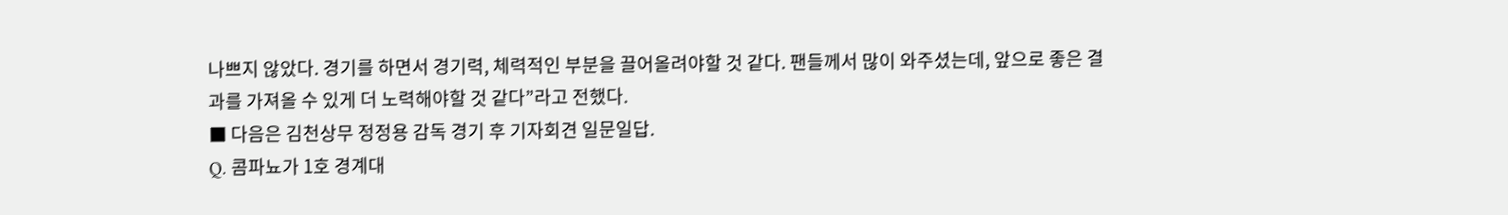나쁘지 않았다. 경기를 하면서 경기력, 체력적인 부분을 끌어올려야할 것 같다. 팬들께서 많이 와주셨는데, 앞으로 좋은 결과를 가져올 수 있게 더 노력해야할 것 같다”라고 전했다.
■ 다음은 김천상무 정정용 감독 경기 후 기자회견 일문일답.
Q. 콤파뇨가 1호 경계대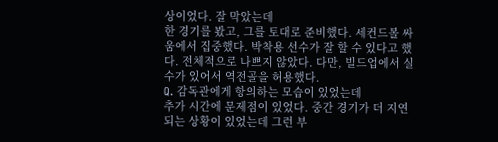상이었다. 잘 막았는데
한 경기를 봤고, 그를 토대로 준비했다. 세컨드볼 싸움에서 집중했다. 박착용 선수가 잘 할 수 있다고 했다. 전체적으로 나쁘지 않았다. 다만, 빌드업에서 실수가 있어서 역전골을 허용했다.
Q. 감독관에게 항의하는 모습이 있었는데
추가 시간에 문제점이 있었다. 중간 경기가 더 지연되는 상황이 있었는데 그런 부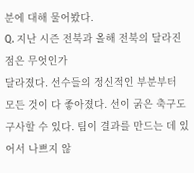분에 대해 물어봤다.
Q. 지난 시즌 전북과 올해 전북의 달라진 점은 무엇인가
달라졌다. 선수들의 정신적인 부분부터 모든 것이 다 좋아졌다. 선이 굵은 축구도 구사할 수 있다. 팀이 결과를 만드는 데 있어서 나쁘지 않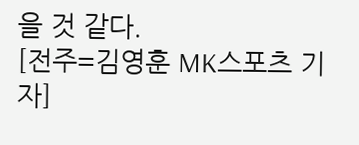을 것 같다.
[전주=김영훈 MK스포츠 기자]